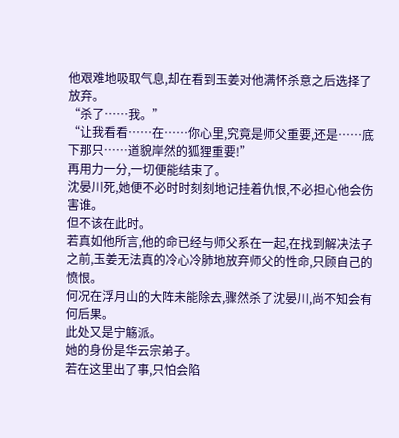他艰难地吸取气息,却在看到玉姜对他满怀杀意之后选择了放弃。
“杀了……我。”
“让我看看……在……你心里,究竟是师父重要,还是……底下那只……道貌岸然的狐狸重要!”
再用力一分,一切便能结束了。
沈晏川死,她便不必时时刻刻地记挂着仇恨,不必担心他会伤害谁。
但不该在此时。
若真如他所言,他的命已经与师父系在一起,在找到解决法子之前,玉姜无法真的冷心冷肺地放弃师父的性命,只顾自己的愤恨。
何况在浮月山的大阵未能除去,骤然杀了沈晏川,尚不知会有何后果。
此处又是宁觞派。
她的身份是华云宗弟子。
若在这里出了事,只怕会陷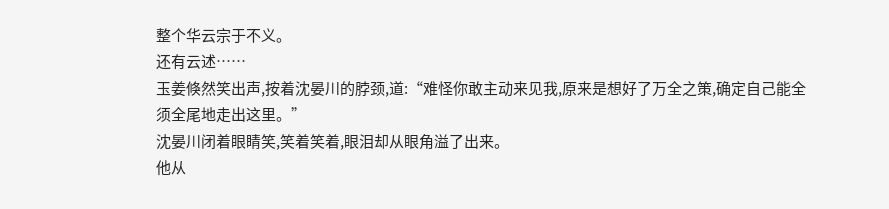整个华云宗于不义。
还有云述……
玉姜倏然笑出声,按着沈晏川的脖颈,道:“难怪你敢主动来见我,原来是想好了万全之策,确定自己能全须全尾地走出这里。”
沈晏川闭着眼睛笑,笑着笑着,眼泪却从眼角溢了出来。
他从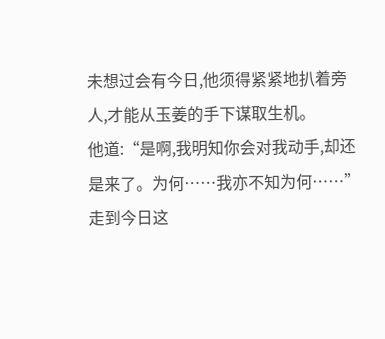未想过会有今日,他须得紧紧地扒着旁人,才能从玉姜的手下谋取生机。
他道:“是啊,我明知你会对我动手,却还是来了。为何……我亦不知为何……”
走到今日这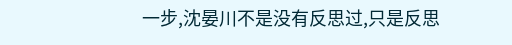一步,沈晏川不是没有反思过,只是反思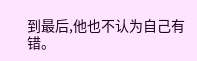到最后,他也不认为自己有错。